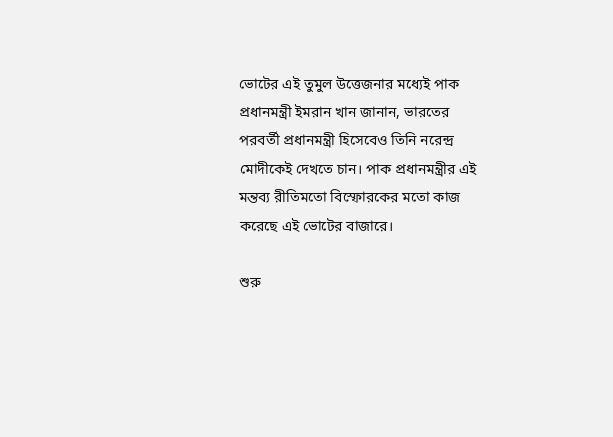ভোটের এই তুমুল উত্তেজনার মধ্যেই পাক প্রধানমন্ত্রী ইমরান খান জানান, ভারতের পরবর্তী প্রধানমন্ত্রী হিসেবেও তিনি নরেন্দ্র মোদীকেই দেখতে চান। পাক প্রধানমন্ত্রীর এই মন্তব্য রীতিমতো বিস্ফোরকের মতো কাজ করেছে এই ভোটের বাজারে।

শুরু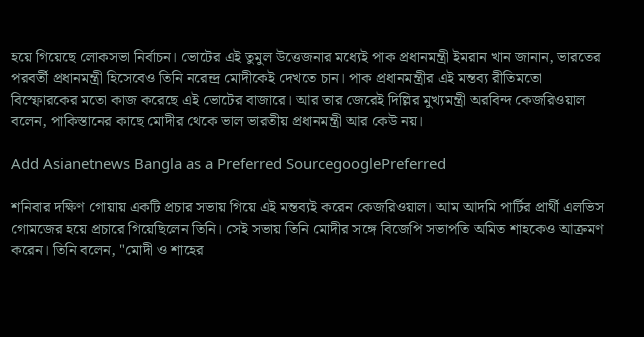হয়ে গিয়েছে লোকসভা নির্বাচন। ভোটের এই তুমুল উত্তেজনার মধ্যেই পাক প্রধানমন্ত্রী ইমরান খান জানান, ভারতের পরবর্তী প্রধানমন্ত্রী হিসেবেও তিনি নরেন্দ্র মোদীকেই দেখতে চান। পাক প্রধানমন্ত্রীর এই মন্তব্য রীতিমতো বিস্ফোরকের মতো কাজ করেছে এই ভোটের বাজারে। আর তার জেরেই দিল্লির মুখ্যমন্ত্রী অরবিন্দ কেজরিওয়াল বলেন, পাকিস্তানের কাছে মোদীর থেকে ভাল ভারতীয় প্রধানমন্ত্রী আর কেউ নয়।

Add Asianetnews Bangla as a Preferred SourcegooglePreferred

শনিবার দক্ষিণ গোয়ায় একটি প্রচার সভায় গিয়ে এই মন্তব্যই করেন কেজরিওয়াল। আম আদমি পার্টির প্রার্থী এলভিস গোমজের হয়ে প্রচারে গিয়েছিলেন তিনি। সেই সভায় তিনি মোদীর সঙ্গে বিজেপি সভাপতি অমিত শাহকেও আক্রমণ করেন। তিনি বলেন, "মোদী ও শাহের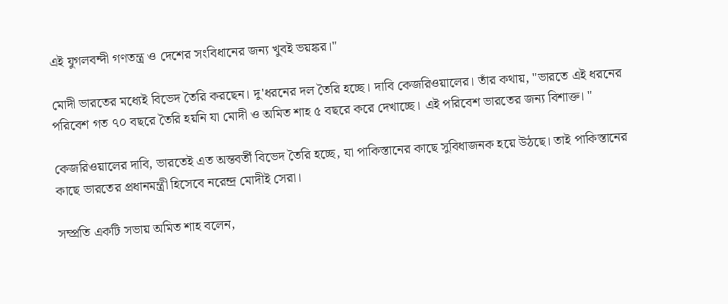এই যুগলবন্দী গণতন্ত্র ও দেশের সংবিধানের জন্য খুবই ভয়ঙ্কর।"

মোদী ভারতের মধ্যেই বিভেদ তৈরি করছেন। দু'ধরনের দল তৈরি হচ্ছে। দাবি কেজরিওয়ালের। তাঁর কথায়, "ভারতে এই ধরনের পরিবেশ গত ৭০ বছরে তৈরি হয়নি যা মোদী ও অমিত শাহ ৫ বছরে করে দেখাচ্ছে। এই পরিবেশ ভারতের জন্য বিশাক্ত। "

কেজরিওয়ালের দাবি, ভারতেই এত অন্তবর্তী বিভেদ তৈরি হচ্ছে, যা পাকিস্তানের কাছে সুবিধাজনক হয়ে উঠছে। তাই পাকিস্তানের কাছে ভারতের প্রধানমন্ত্রী হিসেবে নরেন্দ্র মোদীই সেরা।

সম্প্রতি একটি সভায় অমিত শাহ বলেন,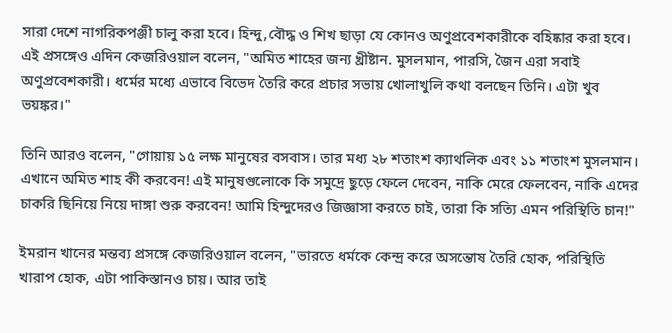সারা দেশে নাগরিকপঞ্জী চালু করা হবে। হিন্দু,বৌদ্ধ ও শিখ ছাড়া যে কোনও অণুপ্রবেশকারীকে বহিষ্কার করা হবে। এই প্রসঙ্গেও এদিন কেজরিওয়াল বলেন, "অমিত শাহের জন্য খ্রীষ্টান. মুসলমান, পারসি, জৈন এরা সবাই অণুপ্রবেশকারী। ধর্মের মধ্যে এভাবে বিভেদ তৈরি করে প্রচার সভায় খোলাখুলি কথা বলছেন তিনি। এটা খুব ভয়ঙ্কর।"

তিনি আরও বলেন, "গোয়ায় ১৫ লক্ষ মানুষের বসবাস। তার মধ্য ২৮ শতাংশ ক্যাথলিক এবং ১১ শতাংশ মুসলমান। এখানে অমিত শাহ কী করবেন! এই মানুষগুলোকে কি সমুদ্রে ছুড়ে ফেলে দেবেন, নাকি মেরে ফেলবেন, নাকি এদের চাকরি ছিনিয়ে নিয়ে দাঙ্গা শুরু করবেন! আমি হিন্দুদেরও জিজ্ঞাসা করতে চাই, তারা কি সত্যি এমন পরিস্থিতি চান!"

ইমরান খানের মন্তব্য প্রসঙ্গে কেজরিওয়াল বলেন, "ভারতে ধর্মকে কেন্দ্র করে অসন্তোষ তৈরি হোক, পরিস্থিতি খারাপ হোক, এটা পাকিস্তানও চায়। আর তাই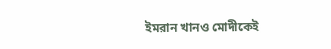ইমরান খানও মোদীকেই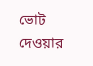ভোট দেওয়ার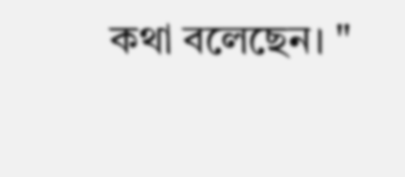কথা বলেছেন। "